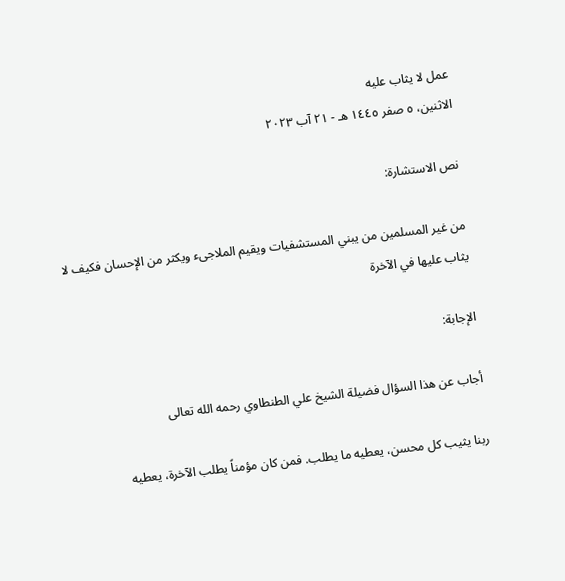عمل لا يثاب عليه
الاثنين، ٥ صفر ١٤٤٥ هـ - ٢١ آب ٢٠٢٣

نص الاستشارة:

من غير المسلمين من يبني المستشفيات ويقيم الملاجىء ويكثر من الإحسان فكيف لا يثاب عليها في الآخرة

الإجابة:

أجاب عن هذا السؤال فضيلة الشيخ علي الطنطاوي رحمه الله تعالى

ربنا يثيب كل محسن، يعطيه ما يطلب. فمن كان مؤمناً يطلب الآخرة، يعطيه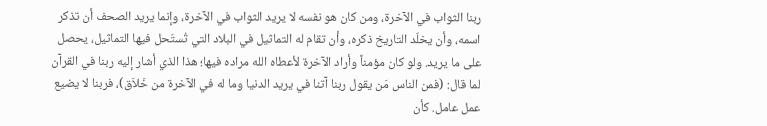ربنا الثواب في الآخرة، ومن كان هو نفسه لا يريد الثواب في الآخرة، وإنما يريد الصحف أن تذكر اسمه، وأن يخلّد التاريخ ذكره، وأن تقام له التماثيل في البلاد التي تُستَحل فيها التماثيل، يحصل على ما يريد. ولو كان مؤمناً وأراد الآخرة لأعطاه الله مراده فيها؛ هذا الذي أشار إليه ربنا في القرآن لما قال: (فمن الناس مَن يقول ربنا آتنا في يريد الدنيا وما له في الآخرة من خَلاَق)، فربنا لا يضيع عمل عامل. كأن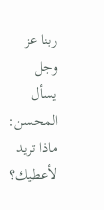ربنا عز وجل يسأل المحسن: ماذا تريد لأعطيك؟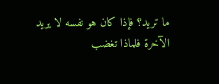ما تريد؟ فإذا كان هو نفسه لا يريد الآخرة فلماذا تغضب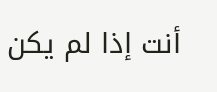أنت إذا لم يكن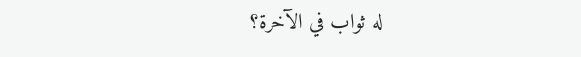له ثواب في الآخرة؟